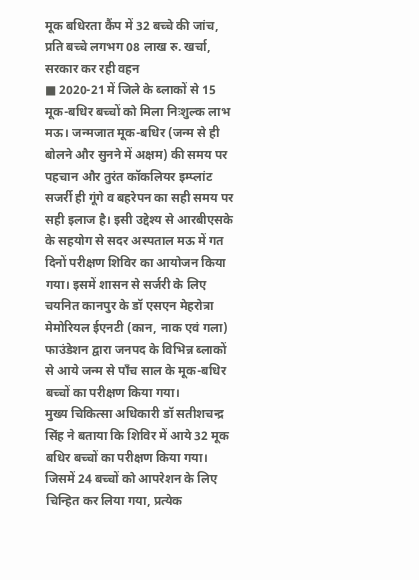मूक बधिरता कैंप में 32 बच्चे की जांच, प्रति बच्चे लगभग 08 लाख रु. खर्चा, सरकार कर रही वहन
■ 2020-21 में जिले के ब्लाकों से 15 मूक-बधिर बच्चों को मिला निःशुल्क लाभ
मऊ। जन्मजात मूक-बधिर (जन्म से ही बोलने और सुनने में अक्षम) की समय पर पहचान और तुरंत कॉकलियर इम्प्लांट सजर्री ही गूंगे व बहरेपन का सही समय पर सही इलाज है। इसी उद्देश्य से आरबीएसके के सहयोग से सदर अस्पताल मऊ में गत दिनों परीक्षण शिविर का आयोजन किया गया। इसमें शासन से सर्जरी के लिए चयनित कानपुर के डॉ एसएन मेहरोत्रा मेमोरियल ईएनटी (कान, नाक एवं गला) फाउंडेशन द्वारा जनपद के विभिन्न ब्लाकों से आये जन्म से पाँच साल के मूक-बधिर बच्चों का परीक्षण किया गया।
मुख्य चिकित्सा अधिकारी डॉ सतीशचन्द्र सिंह ने बताया कि शिविर में आये 32 मूक बधिर बच्चों का परीक्षण किया गया। जिसमें 24 बच्चों को आपरेशन के लिए चिन्हित कर लिया गया, प्रत्येक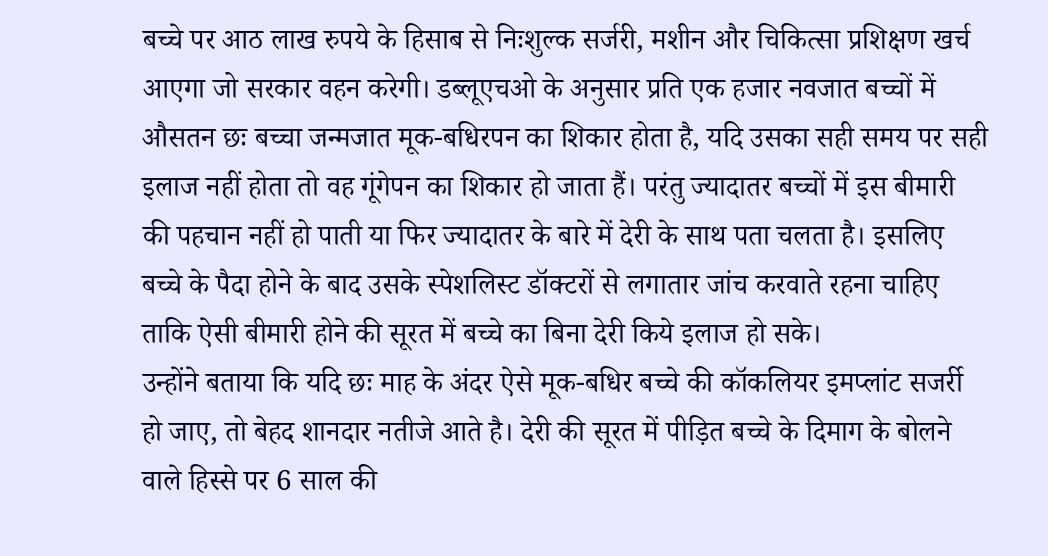बच्चे पर आठ लाख रुपये के हिसाब से निःशुल्क सर्जरी, मशीन और चिकित्सा प्रशिक्षण खर्च आएगा जो सरकार वहन करेगी। डब्लूएचओ के अनुसार प्रति एक हजार नवजात बच्चों में औसतन छः बच्चा जन्मजात मूक-बधिरपन का शिकार होता है, यदि उसका सही समय पर सही इलाज नहीं होता तो वह गूंगेपन का शिकार हो जाता हैं। परंतु ज्यादातर बच्चों में इस बीमारी की पहचान नहीं हो पाती या फिर ज्यादातर के बारे में देरी के साथ पता चलता है। इसलिए बच्चे के पैदा होने के बाद उसके स्पेशलिस्ट डॉक्टरों से लगातार जांच करवाते रहना चाहिए ताकि ऐसी बीमारी होने की सूरत में बच्चे का बिना देरी किये इलाज हो सके।
उन्होंने बताया कि यदि छः माह के अंदर ऐसे मूक-बधिर बच्चे की कॉकलियर इमप्लांट सजर्री हो जाए, तो बेहद शानदार नतीजे आते है। देरी की सूरत में पीड़ित बच्चे के दिमाग के बोलने वाले हिस्से पर 6 साल की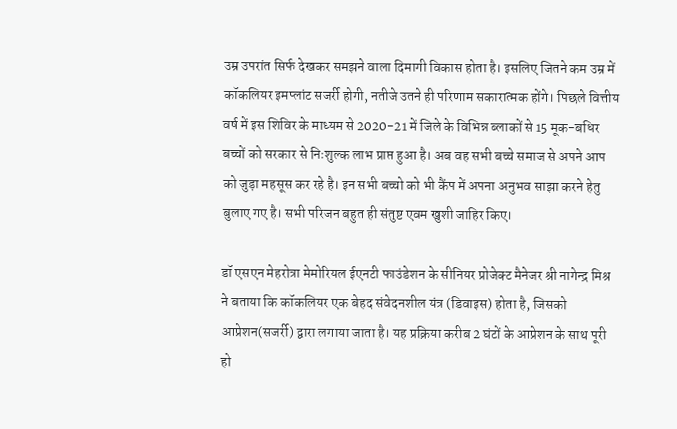उम्र उपरांत सिर्फ देखकर समझने वाला दिमागी विकास होता है। इसलिए जितने कम उम्र में कॉकलियर इमप्लांट सजर्री होगी, नतीजे उतने ही परिणाम सकारात्मक होंगे। पिछले वित्तीय वर्ष में इस शिविर के माध्यम से 2020-21 में जिले के विभिन्न ब्लाकों से 15 मूक-बधिर बच्चों को सरकार से निःशुल्क लाभ प्राप्त हुआ है। अब वह सभी बच्चे समाज से अपने आप को जुड़ा महसूस कर रहे है। इन सभी बच्चो को भी कैंप में अपना अनुभव साझा करने हेतु बुलाए गए है। सभी परिजन बहुत ही संतुष्ट एवम खुशी जाहिर किए।

डॉ एसएन मेहरोत्रा मेमोरियल ईएनटी फाउंडेशन के सीनियर प्रोजेक्ट मैनेजर श्री नागेन्द्र मिश्र ने बताया कि कॉकलियर एक बेहद संवेदनशील यंत्र (डिवाइस) होता है, जिसको आप्रेशन(सजर्री) द्वारा लगाया जाता है। यह प्रक्रिया करीब 2 घंटों के आप्रेशन के साथ पूरी हो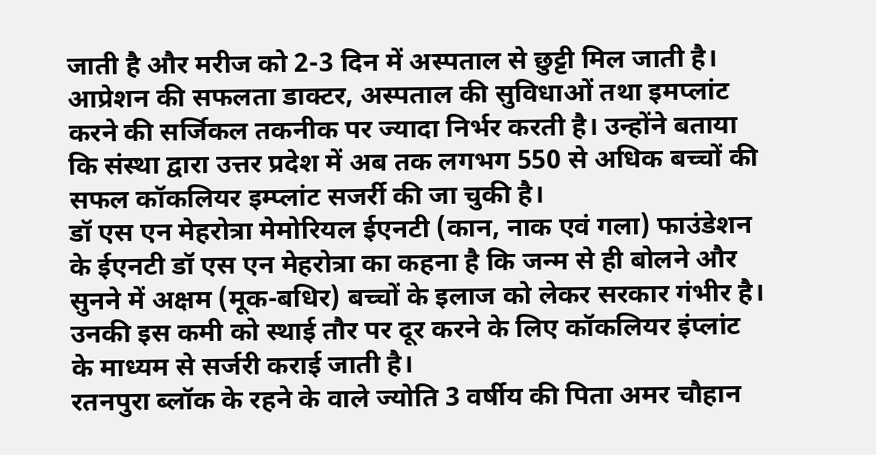जाती है और मरीज को 2-3 दिन में अस्पताल से छुट्टी मिल जाती है। आप्रेशन की सफलता डाक्टर, अस्पताल की सुविधाओं तथा इमप्लांट करने की सर्जिकल तकनीक पर ज्यादा निर्भर करती है। उन्होंने बताया कि संस्था द्वारा उत्तर प्रदेश में अब तक लगभग 550 से अधिक बच्चों की सफल कॉकलियर इम्प्लांट सजर्री की जा चुकी है।
डॉ एस एन मेहरोत्रा मेमोरियल ईएनटी (कान, नाक एवं गला) फाउंडेशन के ईएनटी डॉ एस एन मेहरोत्रा का कहना है कि जन्म से ही बोलने और सुनने में अक्षम (मूक-बधिर) बच्चों के इलाज को लेकर सरकार गंभीर है। उनकी इस कमी को स्थाई तौर पर दूर करने के लिए कॉकलियर इंप्लांट के माध्यम से सर्जरी कराई जाती है।
रतनपुरा ब्लॉक के रहने के वाले ज्योति 3 वर्षीय की पिता अमर चौहान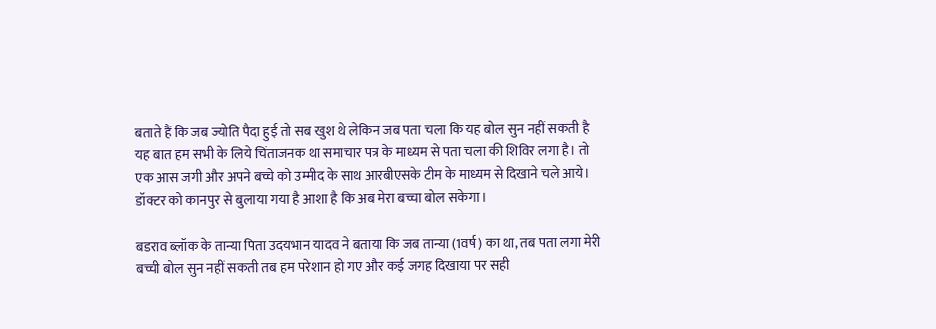बताते हैं कि जब ज्योति पैदा हुई तो सब खुश थे लेकिन जब पता चला कि यह बोल सुन नहीं सकती है यह बात हम सभी के लिये चिंताजनक था समाचार पत्र के माध्यम से पता चला की शिविर लगा है। तो एक आस जगी और अपने बच्चे को उम्मीद के साथ आरबीएसके टीम के माध्यम से दिखाने चले आये। डॉक्टर को कानपुर से बुलाया गया है आशा है कि अब मेरा बच्चा बोल सकेगा।

बडराव ब्लॉक के तान्या पिता उदयभान यादव ने बताया कि जब तान्या (1वर्ष) का था, तब पता लगा मेरी बच्ची बोल सुन नहीं सकती तब हम परेशान हो गए और कई जगह दिखाया पर सही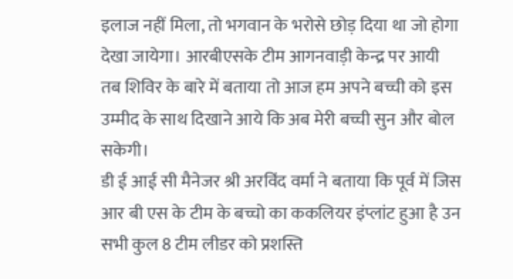इलाज नहीं मिला, तो भगवान के भरोसे छोड़ दिया था जो होगा देखा जायेगा। आरबीएसके टीम आगनवाड़ी केन्द्र पर आयी तब शिविर के बारे में बताया तो आज हम अपने बच्ची को इस उम्मीद के साथ दिखाने आये कि अब मेरी बच्ची सुन और बोल सकेगी।
डी ई आई सी मैनेजर श्री अरविंद वर्मा ने बताया कि पूर्व में जिस आर बी एस के टीम के बच्चो का ककलियर इंप्लांट हुआ है उन सभी कुल 8 टीम लीडर को प्रशस्ति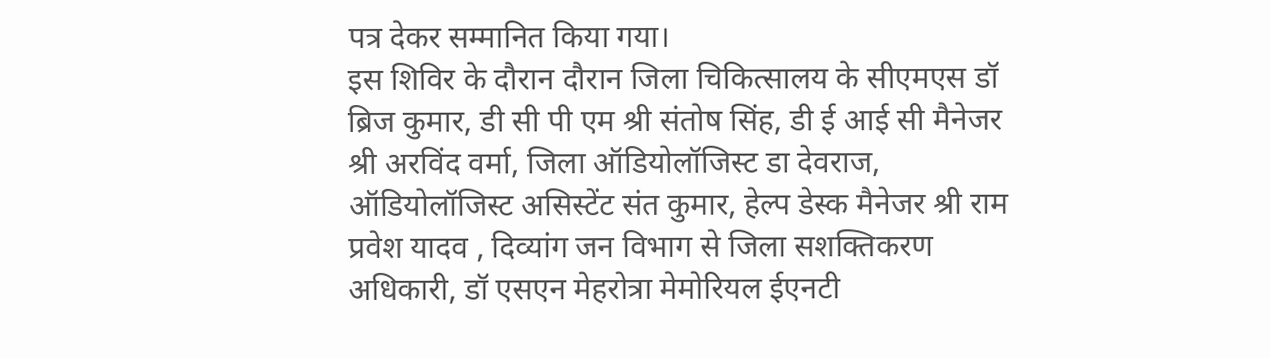पत्र देकर सम्मानित किया गया।
इस शिविर के दौरान दौरान जिला चिकित्सालय के सीएमएस डॉ ब्रिज कुमार, डी सी पी एम श्री संतोष सिंह, डी ई आई सी मैनेजर श्री अरविंद वर्मा, जिला ऑडियोलॉजिस्ट डा देवराज, ऑडियोलॉजिस्ट असिस्टेंट संत कुमार, हेल्प डेस्क मैनेजर श्री राम प्रवेश यादव , दिव्यांग जन विभाग से जिला सशक्तिकरण अधिकारी, डॉ एसएन मेहरोत्रा मेमोरियल ईएनटी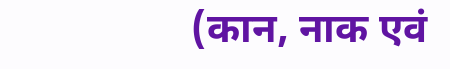(कान, नाक एवं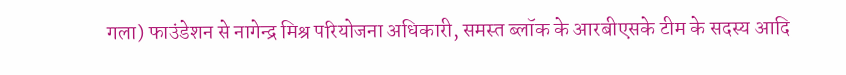गला) फाउंडेशन से नागेन्द्र मिश्र परियोजना अधिकारी, समस्त ब्लॉक के आरबीएसके टीम के सदस्य आदि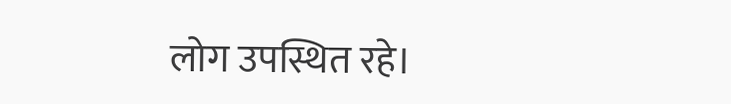लोग उपस्थित रहे।